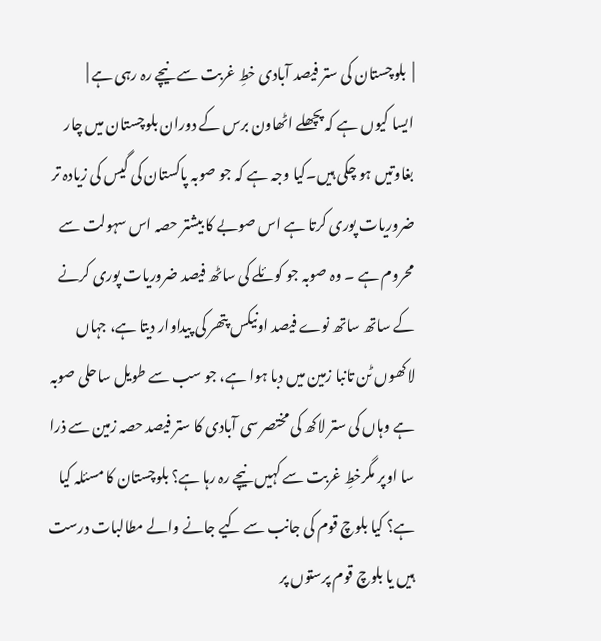|  بلوچستان کی ستر فیصد آبادی خطِ غربت سے نیچے رہ رہی ہے |
ایسا کیوں ہے کہ پچھلے اٹھاون برس کے دوران بلوچستان میں چار بغاوتیں ہو چکی ہیں۔کیا وجہ ہے کہ جو صوبہ پاکستان کی گیس کی زیادہ تر ضروریات پوری کرتا ہے اس صوبے کا بیشتر حصہ اس سہولت سے محروم ہے ۔ وہ صوبہ جو کوئلے کی ساٹھ فیصد ضروریات پوری کرنے کے ساتھ ساتھ نوے فیصد اونیکس پتھر کی پیداوار دیتا ہے، جہاں لاکھوں ٹن تانبا زمین میں دبا ہوا ہے، جو سب سے طویل ساحلی صوبہ ہے وہاں کی ستر لاکھ کی مختصر سی آبادی کا ستر فیصد حصہ زمین سے ذرا سا اوپر مگرخطِ غربت سے کہیں نیچے رہ رہا ہے؟ بلوچستان کا مسئلہ کیا ہے؟ کیا بلوچ قوم کی جانب سے کیے جانے والے مطالبات درست ہیں یا بلوچ قوم پرستوں پر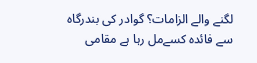لگنے والے الزامات؟ گوادر کی بندرگاہ سے فائدہ کسےمل رہا ہے مقامی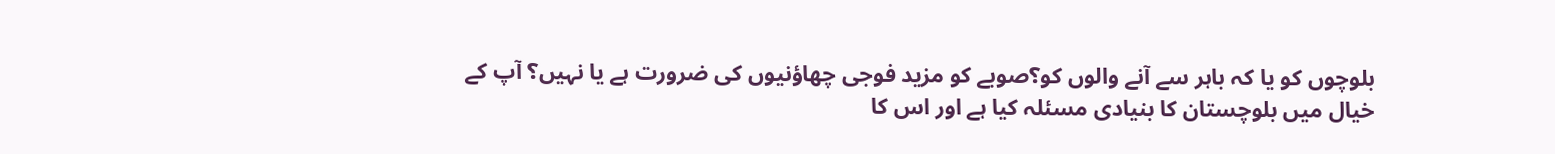بلوچوں کو یا کہ باہر سے آنے والوں کو؟صوبے کو مزید فوجی چھاؤنیوں کی ضرورت ہے یا نہیں؟ آپ کے خیال میں بلوچستان کا بنیادی مسئلہ کیا ہے اور اس کا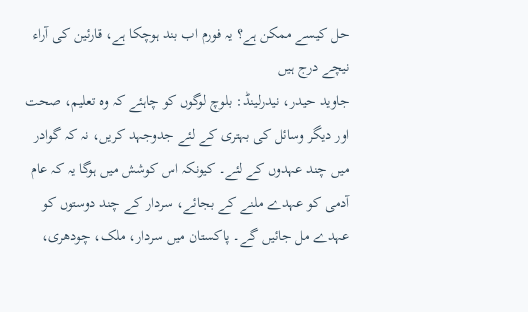حل کیسے ممکن ہے؟ یہ فورم اب بند ہوچکا ہے، قارئین کی آراء نیچے درج ہیں
جاوید حیدر، نیدرلینڈ: بلوچ لوگوں کو چاہئے کہ وہ تعلیم، صحت اور دیگر وسائل کی بہتری کے لئے جدوجہد کریں، نہ کہ گوادر میں چند عہدوں کے لئے۔ کیونکہ اس کوشش میں ہوگا یہ کہ عام آدمی کو عہدے ملنے کے بجائے، سردار کے چند دوستوں کو عہدے مل جائیں گے۔ پاکستان میں سردار، ملک، چودھری،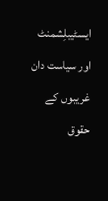ایسٹیبلِشمنٹ اور سیاست دان غریبوں کے حقوق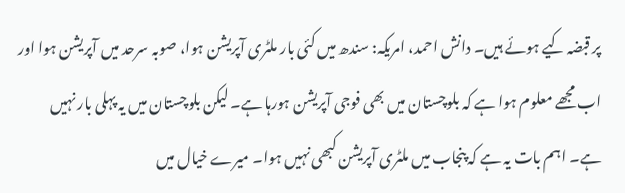پر قبضہ کیے ہوئے ہیں۔ دانش احمد، امریکہ: سندھ میں کئی بار ملٹری آپریشن ہوا، صوبہ سرحد میں آپریشن ہوا اور اب مجھے معلوم ہوا ہے کہ بلوچستان میں بھی فوجی آپریشن ہورہا ہے۔ لیکن بلوچستان میں یہ پہلی بار نہیں ہے۔ اہم بات یہ ہے کہ پنجاب میں ملٹری آپریشن کبھی نہیں ہوا۔ میرے خیال میں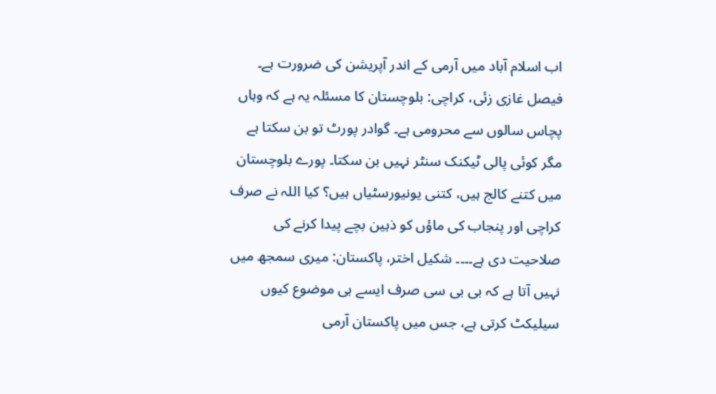اب اسلام آباد میں آرمی کے اندر آپریشن کی ضرورت ہے۔ فیصل غازی زئی، کراچی: بلوچستان کا مسئلہ یہ ہے کہ وہاں پچاس سالوں سے محرومی ہے۔ گوادر پورٹ تو بن سکتا ہے مگر کوئی پالی ٹیکنک سنٹر نہیں بن سکتا۔ پورے بلوچستان میں کتنے کالج ہیں، کتنی یونیورسٹیاں ہیں؟ کیا اللہ نے صرف کراچی اور پنجاب کی ماؤں کو ذہین بچے پیدا کرنے کی صلاحیت دی ہے۔۔۔۔ شکیل اختر، پاکستان: میری سمجھ میں نہیں آتا ہے کہ بی بی سی صرف ایسے ہی موضوع کیوں سیلیکٹ کرتی ہے، جس میں پاکستان آرمی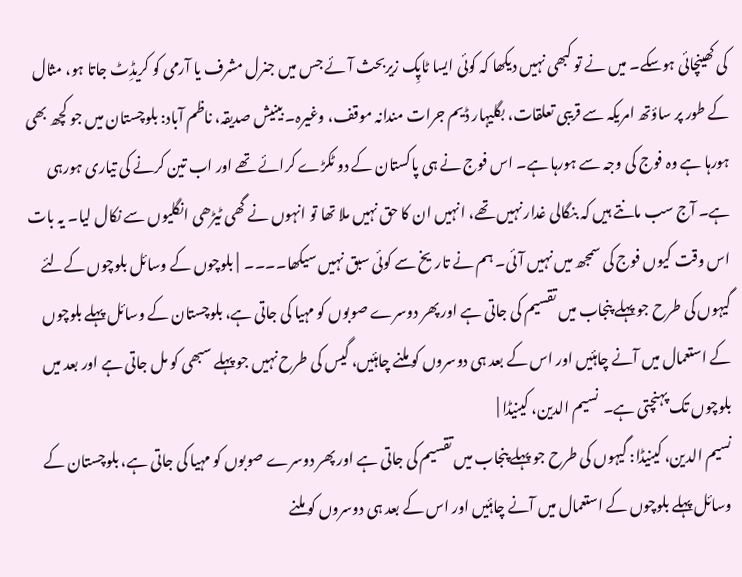کی کھینچائی ہوسکے۔ میں نے تو کبھی نہیں دیکھا کہ کوئی ایسا ٹاپِک زیربحث آئے جس میں جنرل مشرف یا آرمی کو کریڈِٹ جاتا ہو، مثال کے طور پر ساؤتھ امریکہ سے قریبی تعلقات، بگلیہار ڈیم جرات مندانہ موقف، وغیرہ۔ بینیش صدیقہ، ناظم آباد: بلوچستان میں جو کچھ بھی ہورہا ہے وہ فوج کی وجہ سے ہورہا ہے۔ اس فوج نے ہی پاکستان کے دو ٹکڑے کرائے تھے اور اب تین کرنے کی تیاری ہورہی ہے۔ آج سب مانتے ہیں کہ بنگالی غدار نہیں تھے، انہیں ان کا حق نہیں ملا تھا تو انہوں نے گھی ٹیڑھی انگلیوں سے نکال لیا۔ یہ بات اس وقت کیوں فوج کی سمجھ میں نہیں آئی۔ ہم نے تاریخ سے کوئی سبق نہیں سیکھا۔۔۔۔  | بلوچوں کے وسائل بلوچوں کےلئے  گیہوں کی طرح جو پہلے پنجاب میں تقسیم کی جاتی ہے اور پھر دوسرے صوبوں کو مہیا کی جاتی ہے، بلوچستان کے وسائل پہلے بلوچوں کے استعمال میں آنے چاہئیں اور اس کے بعد ہی دوسروں کو ملنے چاہئیں، گیس کی طرح نہیں جو پہلے سبھی کو مل جاتی ہے اور بعد میں بلوچوں تک پہنچتی ہے۔  نسیم الدین، کینیڈا |
نسیم الدین، کینیڈا: گیہوں کی طرح جو پہلے پنجاب میں تقسیم کی جاتی ہے اور پھر دوسرے صوبوں کو مہیا کی جاتی ہے، بلوچستان کے وسائل پہلے بلوچوں کے استعمال میں آنے چاہئیں اور اس کے بعد ہی دوسروں کو ملنے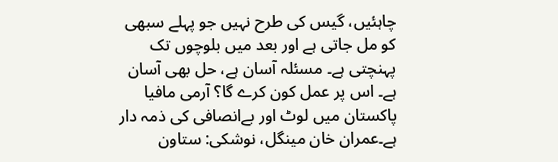چاہئیں، گیس کی طرح نہیں جو پہلے سبھی کو مل جاتی ہے اور بعد میں بلوچوں تک پہنچتی ہے۔ مسئلہ آسان ہے، حل بھی آسان ہے۔ اس پر عمل کون کرے گا؟ آرمی مافیا پاکستان میں لوٹ اور بےانصافی کی ذمہ دار ہے۔عمران خان مینگل، نوشکی: ستاون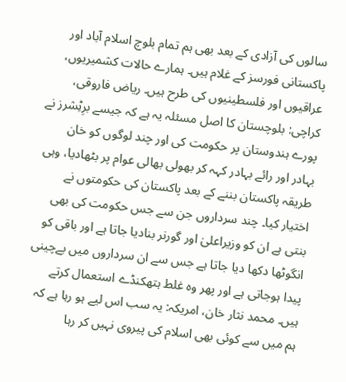سالوں کی آزادی کے بعد بھی ہم تمام بلوچ اسلام آباد اور پاکستانی فورسز کے غلام ہیں۔ ہمارے حالات کشمیریوں، عراقیوں اور فلسطینیوں کی طرح ہیں۔ ریاض فاروقی، کراچی: بلوچستان کا اصل مسئلہ یہ ہے کہ جیسے برِٹِشرز نے پورے ہندوستان پر حکومت کی اور چند لوگوں کو خان بہادر اور رائے بہادر کہہ کر بھولی بھالی عوام پر بٹھادیا، وہی طریقہ پاکستان بننے کے بعد پاکستان کی حکومتوں نے اختیار کیا۔ چند سرداروں جن سے جس حکومت کی بھی بنتی ہے ان کو وزیراعلیٰ اور گورنر بنادیا جاتا ہے اور باقی کو انگوٹھا دکھا دیا جاتا ہے جس سے ان سرداروں میں بےچینی پیدا ہوجاتی ہے اور پھر وہ غلط ہتھکنڈے استعمال کرتے ہیں۔ محمد نثار خان، امریکہ: یہ سب اس لیے ہو رہا ہے کہ ہم میں سے کوئی بھی اسلام کی پیروی نہیں کر رہا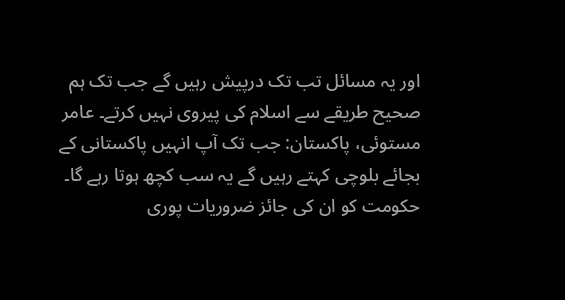اور یہ مسائل تب تک درپیش رہیں گے جب تک ہم صحیح طریقے سے اسلام کی پیروی نہیں کرتے۔ عامر مستوئی، پاکستان: جب تک آپ انہیں پاکستانی کے بجائے بلوچی کہتے رہیں گے یہ سب کچھ ہوتا رہے گا۔ حکومت کو ان کی جائز ضروریات پوری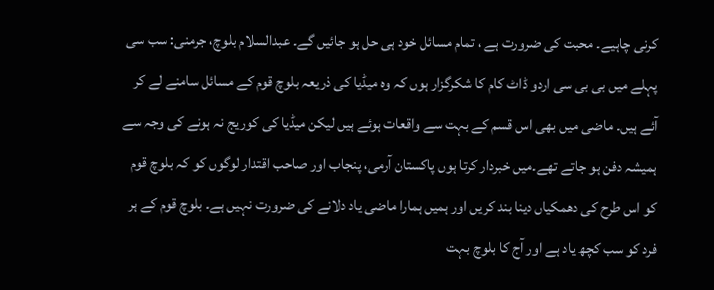کرنی چاہیے۔ محبت کی ضرورت ہے ، تمام مسائل خود ہی حل ہو جائیں گے۔ عبدالسلام بلوچ، جرمنی: سب سی پہلے میں بی بی سی اردو ڈاٹ کام کا شکرگزار ہوں کہ وہ میڈیا کی ذریعہ بلوچ قوم کے مسائل سامنے لے کر آئے ہیں۔ ماضی میں بھی اس قسم کے بہت سے واقعات ہوئے ہیں لیکن میڈیا کی کوریج نہ ہونے کی وجہ سے ہمیشہ دفن ہو جاتے تھے۔میں خبردار کرتا ہوں پاکستان آرمی، پنجاب اور صاحب اقتدار لوگوں کو کہ بلوچ قوم کو اس طرح کی دھمکیاں دینا بند کریں اور ہمیں ہمارا ماضی یاد دلانے کی ضرورت نہیں ہے۔ بلوچ قوم کے ہر فرد کو سب کچھ یاد ہے اور آج کا بلوچ بہت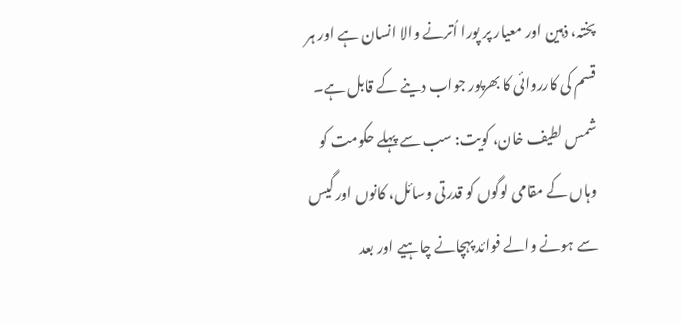پختہ، ذہین اور معیار پر پورا اُترنے والا انسان ہے اور ہر قسم کی کارروائی کا بھرپور جواب دینے کے قابل ہے۔ شمس لطیف خان، کویت: سب سے پہلے حکومت کو وہاں کے مقامی لوگوں کو قدرتی وسائل، کانوں اور گیس سے ہونے والے فوائد پہچانے چاہیے اور بعد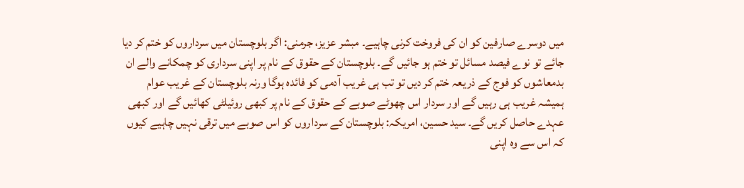میں دوسرے صارفین کو ان کی فروخت کرنی چاہیے۔ مبشر عزیز، جرمنی: اگر بلوچستان میں سرداروں کو ختم کر دیا جائے تو نوے فیصد مسائل تو ختم ہو جائیں گے۔ بلوچستان کے حقوق کے نام پر اپنی سرداری کو چمکانے والے ان بدمعاشوں کو فوج کے ذریعہ ختم کر دیں تو تب ہی غریب آدمی کو فائدہ ہوگا ورنہ بلوچستان کے غریب عوام ہمیشہ غریب ہی رہیں گے اور سردار اس چھوٹے صوبے کے حقوق کے نام پر کبھی روئیلٹی کھائیں گے اور کبھی عہدے حاصل کریں گے۔ سید حسین، امریکہ: بلوچستان کے سرداروں کو اس صوبے میں ترقی نہیں چاہیے کیوں کہ اس سے وہ اپنی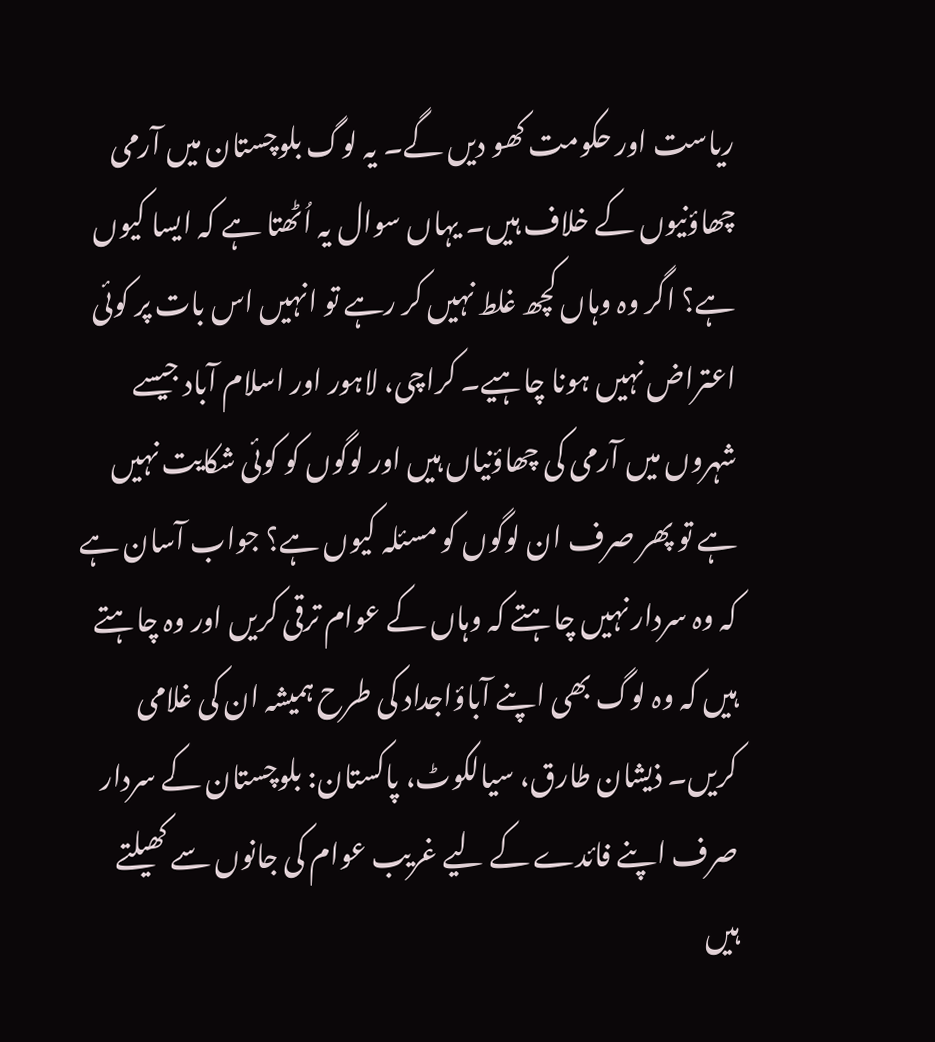ریاست اور حکومت کھو دیں گے۔ یہ لوگ بلوچستان میں آرمی چھاؤنیوں کے خلاف ہیں۔ یہاں سوال یہ اُٹھتا ہے کہ ایسا کیوں ہے؟ اگر وہ وہاں کچھ غلط نہیں کر رہے تو انہیں اس بات پر کوئی اعتراض نہیں ہونا چاہیے۔ کراچی، لاہور اور اسلام آباد جیسے شہروں میں آرمی کی چھاؤنیاں ہیں اور لوگوں کو کوئی شکایت نہیں ہے تو پھر صرف ان لوگوں کو مسئلہ کیوں ہے؟ جواب آسان ہے کہ وہ سردار نہیں چاہتے کہ وہاں کے عوام ترقی کریں اور وہ چاہتے ہیں کہ وہ لوگ بھی اپنے آباؤاجداد کی طرح ہمیشہ ان کی غلامی کریں۔ ذیشان طارق، سیالکوٹ، پاکستان: بلوچستان کے سردار صرف اپنے فائدے کے لیے غریب عوام کی جانوں سے کھیلتے ہیں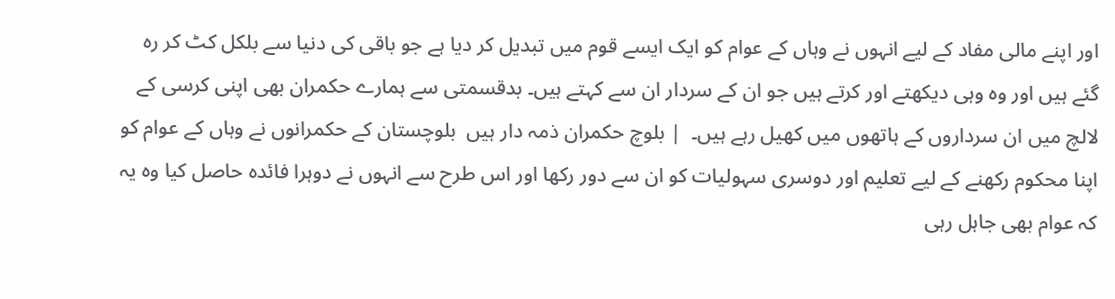اور اپنے مالی مفاد کے لیے انہوں نے وہاں کے عوام کو ایک ایسے قوم میں تبدیل کر دیا ہے جو باقی کی دنیا سے بلکل کٹ کر رہ گئے ہیں اور وہ وہی دیکھتے اور کرتے ہیں جو ان کے سردار ان سے کہتے ہیں۔ بدقسمتی سے ہمارے حکمران بھی اپنی کرسی کے لالچ میں ان سرداروں کے ہاتھوں میں کھیل رہے ہیں۔  | بلوچ حکمران ذمہ دار ہیں  بلوچستان کے حکمرانوں نے وہاں کے عوام کو اپنا محکوم رکھنے کے لیے تعلیم اور دوسری سہولیات کو ان سے دور رکھا اور اس طرح سے انہوں نے دوہرا فائدہ حاصل کیا وہ یہ کہ عوام بھی جاہل رہی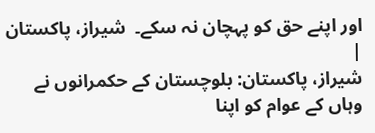اور اپنے حق کو پہچان نہ سکے۔  شیراز، پاکستان |
شیراز، پاکستان: بلوچستان کے حکمرانوں نے وہاں کے عوام کو اپنا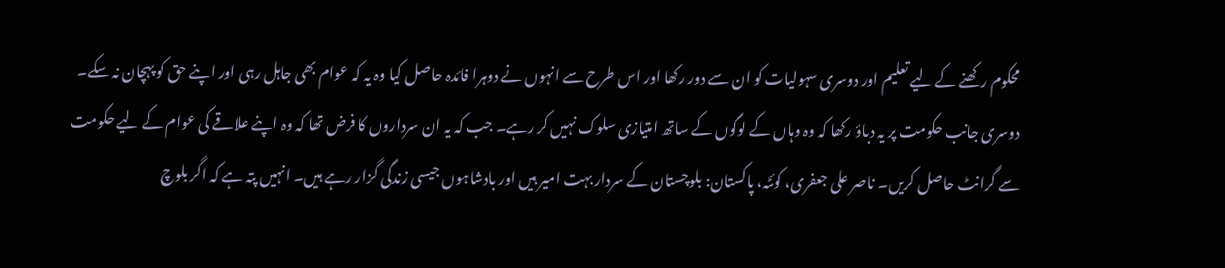محکوم رکھنے کے لیے تعلیم اور دوسری سہولیات کو ان سے دور رکھا اور اس طرح سے انہوں نے دوہرا فائدہ حاصل کیا وہ یہ کہ عوام بھی جاہل رہی اور اپنے حق کو پہچان نہ سکے۔ دوسری جانب حکومت پر یہ دباؤ رکھا کہ وہ وہاں کے لوگوں کے ساتھ امتیازی سلوک نہیں کر رہے۔ جب کہ یہ ان سرداروں کا فرض تھا کہ وہ اپنے علاقے کی عوام کے لیے حکومت سے گرانٹ حاصل کریں۔ ناصر علی جعفری، کوئٹہ، پاکستان: بلوچستان کے سردار بہت امیر ہیں اور بادشاہوں جیسی زندگی گزار رہے ہیں۔ انہیں پتہ ہے کہ اگر بلوچ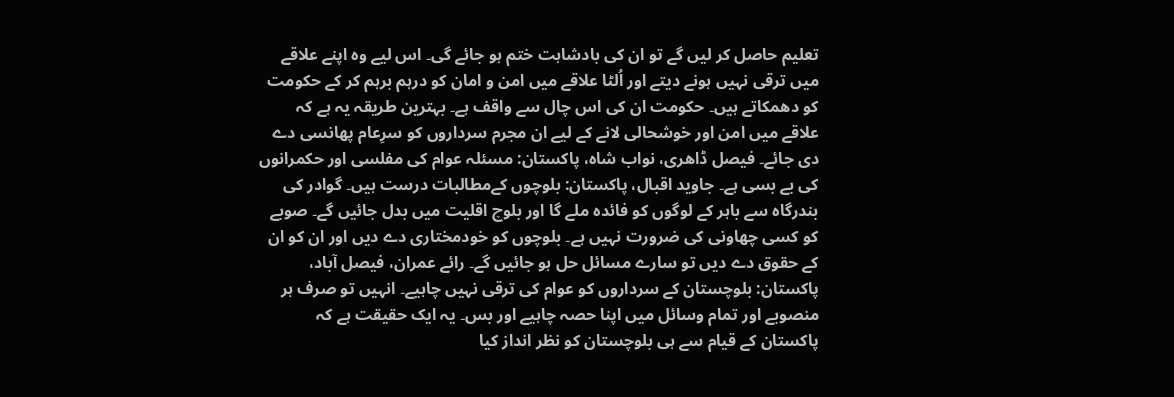تعلیم حاصل کر لیں گے تو ان کی بادشاہت ختم ہو جائے گی۔ اس لیے وہ اپنے علاقے میں ترقی نہیں ہونے دیتے اور اُلٹا علاقے میں امن و امان کو درہم برہم کر کے حکومت کو دھمکاتے ہیں۔ حکومت ان کی اس چال سے واقف ہے۔ بہترین طریقہ یہ ہے کہ علاقے میں امن اور خوشحالی لانے کے لیے ان مجرم سرداروں کو سرِعام پھانسی دے دی جائے۔ فیصل ڈاھری، نواب شاہ، پاکستان: مسئلہ عوام کی مفلسی اور حکمرانوں کی بے بسی ہے۔ جاوید اقبال، پاکستان: بلوچوں کےمطالبات درست ہیں۔ گوادر کی بندرگاہ سے باہر کے لوگوں کو فائدہ ملے گا اور بلوچ اقلیت میں بدل جائیں گے۔ صوبے کو کسی چھاونی کی ضرورت نہیں ہے۔ بلوچوں کو خودمختاری دے دیں اور ان کو ان کے حقوق دے دیں تو سارے مسائل حل ہو جائیں گے۔ رائے عمران، فیصل آباد، پاکستان: بلوچستان کے سرداروں کو عوام کی ترقی نہیں چاہیے۔ انہیں تو صرف ہر منصوبے اور تمام وسائل میں اپنا حصہ چاہیے اور بس۔ یہ ایک حقیقت ہے کہ پاکستان کے قیام سے ہی بلوچستان کو نظر انداز کیا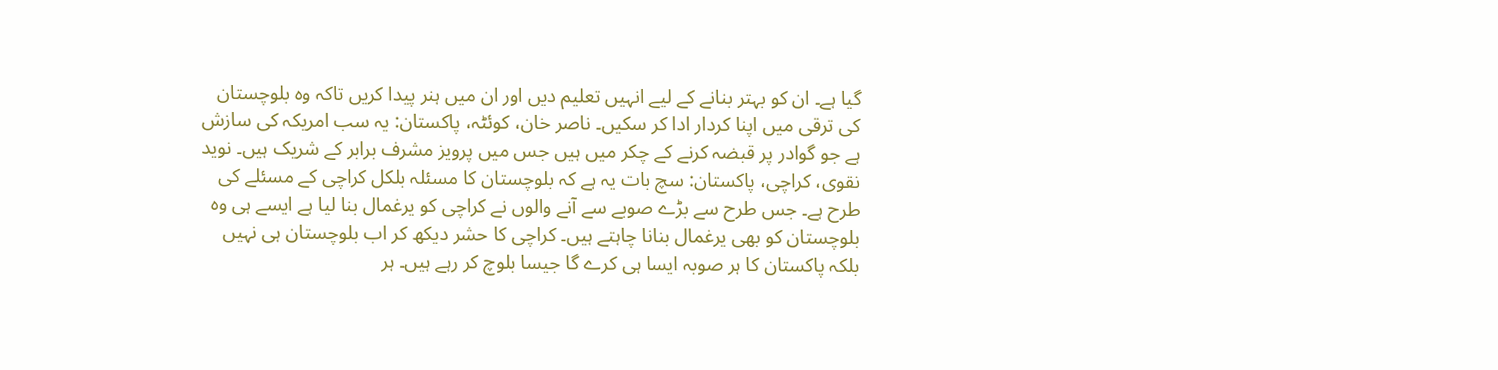گیا ہے۔ ان کو بہتر بنانے کے لیے انہیں تعلیم دیں اور ان میں ہنر پیدا کریں تاکہ وہ بلوچستان کی ترقی میں اپنا کردار ادا کر سکیں۔ ناصر خان، کوئٹہ، پاکستان: یہ سب امریکہ کی سازش ہے جو گوادر پر قبضہ کرنے کے چکر میں ہیں جس میں پرویز مشرف برابر کے شریک ہیں۔ نوید نقوی، کراچی، پاکستان: سچ بات یہ ہے کہ بلوچستان کا مسئلہ بلکل کراچی کے مسئلے کی طرح ہے۔ جس طرح سے بڑے صوبے سے آنے والوں نے کراچی کو یرغمال بنا لیا ہے ایسے ہی وہ بلوچستان کو بھی یرغمال بنانا چاہتے ہیں۔ کراچی کا حشر دیکھ کر اب بلوچستان ہی نہیں بلکہ پاکستان کا ہر صوبہ ایسا ہی کرے گا جیسا بلوچ کر رہے ہیں۔ ہر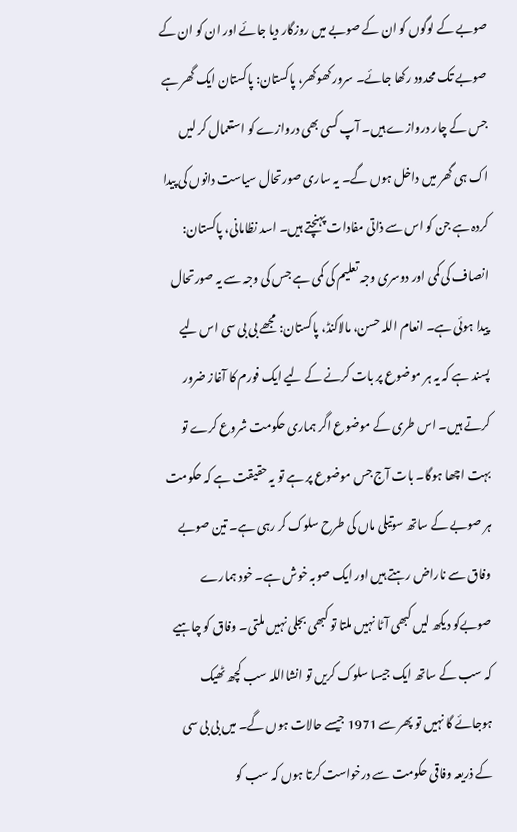صوبے کے لوگوں کو ان کے صوبے میں روزگار دیا جائے اور ان کو ان کے صوبے تک محدود رکھا جائے۔ سرور کھوکھر، پاکستان: پاکستان ایک گھر ہے جس کے چار دروازے ہیں۔ آپ کسی بھی دروازے کو استعمال کر لیں اک ہی گھر میں داخل ہوں گے۔ یہ ساری صورتحال سیاست دانوں کی پیدا کردہ ہے جن کو اس سے ذاتی مفادات پہنچتے ہیں۔ اسد نظامانی، پاکستان: انصاف کی کمی اور دوسری وجہ تعلیم کی کمی ہے جس کی وجہ سے یہ صورتحال پیدا ہوئی ہے۔ انعام اللہ حسن، مالاکنڈ، پاکستان: مجھے بی بی سی اس لیے پسند ہے کہ یہ ہر موضوع پر بات کرنے کے لیے ایک فورم کا آغاز ضرور کرتے ہیں۔ اس طری کے موضوع اگر ہماری حکومت شروع کرے تو بہت اچھا ہوگا۔ بات آج جس موضوع پر ہے تو یہ حقیقت ہے کہ حکومت ہر صوبے کے ساتھ سوتیلی ماں کی طرح سلوک کر رہی ہے۔ تین صوبے وفاق سے ناراض رہتے ہیں اور ایک صوبہ خوش ہے۔ خود ہمارے صوبےکو دیکھ لیں کبھی آٹا نہیں ملتا تو کبھی بجلی نہیں ملتی۔ وفاق کو چاہیے کہ سب کے ساتھ ایک جیسا سلوک کریں تو انشااللہ سب کچھ ٹھیک ہوجائے گا نہیں تو پھر سے 1971 جیسے حالات ہوں گے۔ میں بی بی سی کے ذریعہ وفاقی حکومت سے درخواست کرتا ہوں کہ سب کو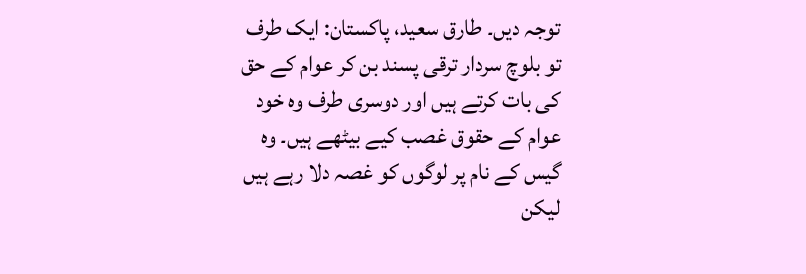توجہ دیں۔ طارق سعید، پاکستان: ایک طرف تو بلوچ سردار ترقی پسند بن کر عوام کے حق کی بات کرتے ہیں اور دوسری طرف وہ خود عوام کے حقوق غصب کیے بیٹھے ہیں۔ وہ گیس کے نام پر لوگوں کو غصہ دلا رہے ہیں لیکن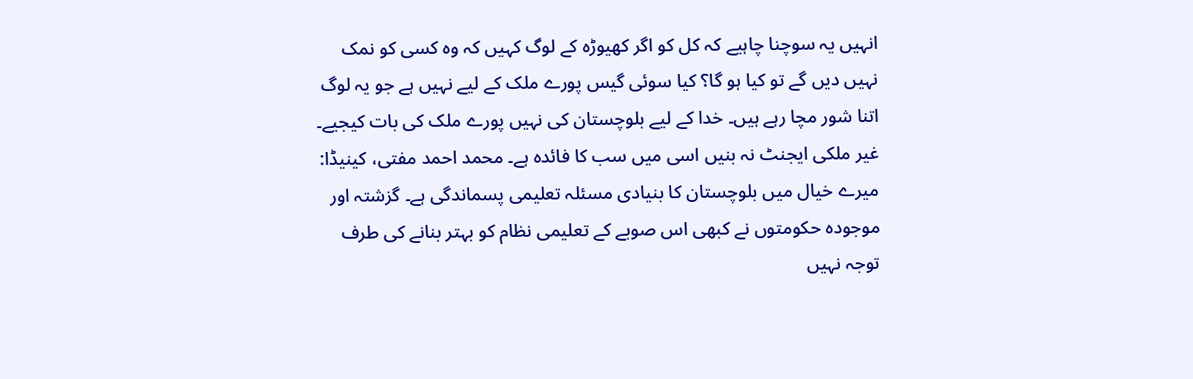انہیں یہ سوچنا چاہیے کہ کل کو اگر کھیوڑہ کے لوگ کہیں کہ وہ کسی کو نمک نہیں دیں گے تو کیا ہو گا؟ کیا سوئی گیس پورے ملک کے لیے نہیں ہے جو یہ لوگ اتنا شور مچا رہے ہیں۔ خدا کے لیے بلوچستان کی نہیں پورے ملک کی بات کیجیے۔ غیر ملکی ایجنٹ نہ بنیں اسی میں سب کا فائدہ ہے۔ محمد احمد مفتی، کینیڈا: میرے خیال میں بلوچستان کا بنیادی مسئلہ تعلیمی پسماندگی ہے۔ گزشتہ اور موجودہ حکومتوں نے کبھی اس صوبے کے تعلیمی نظام کو بہتر بنانے کی طرف توجہ نہیں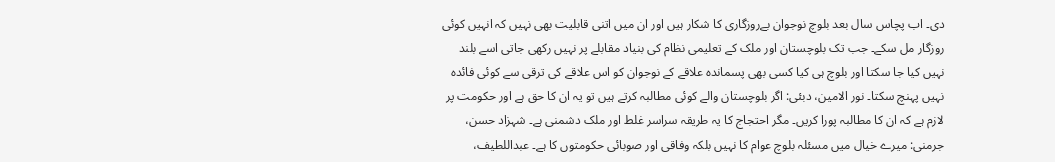دی۔ اب پچاس سال بعد بلوچ نوجوان بےروزگاری کا شکار ہیں اور ان میں اتنی قابلیت بھی نہیں کہ انہیں کوئی روزگار مل سکے۔ جب تک بلوچستان اور ملک کے تعلیمی نظام کی بنیاد مقابلے پر نہیں رکھی جاتی اسے بلند نہیں کیا جا سکتا اور بلوچ ہی کیا کسی بھی پسماندہ علاقے کے نوجوان کو اس علاقے کی ترقی سے کوئی فائدہ نہیں پہنچ سکتا۔ نور الامین، دبئی: اگر بلوچستان والے کوئی مطالبہ کرتے ہیں تو یہ ان کا حق ہے اور حکومت پر لازم ہے کہ ان کا مطالبہ پورا کریں۔ مگر احتجاج کا یہ طریقہ سراسر غلط اور ملک دشمنی ہے۔ شہزاد حسن، جرمنی: میرے خیال میں مسئلہ بلوچ عوام کا نہیں بلکہ وفاقی اور صوبائی حکومتوں کا ہے۔ عبداللطیف،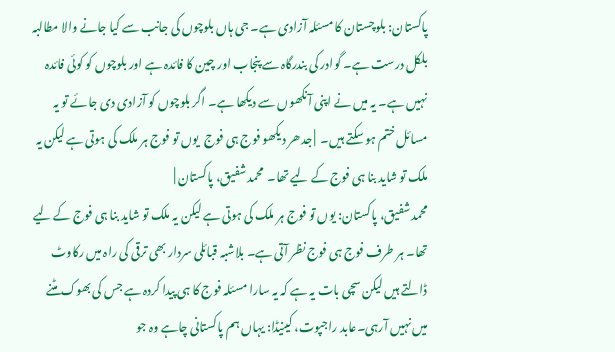پاکستان: بلوچستان کا مسئلہ آزادی ہے۔ جی ہاں بلوچوں کی جانب سے کیا جانے والا مطالبہ بلکل درست ہے۔ گوادر کی بندرگاہ سے پنجاب اور چین کا فائدہ ہے اور بلوچوں کو کوئی فائدہ نہیں ہے۔ یہ میں نے اپنی آنکھوں سے دیکھا ہے۔ اگر بلوچوں کو آزادی دی جائے تو یہ مسائل ختم ہو سکتے ہیں۔  | جدھر دیکھو فوج ہی فوج  یوں تو فوج ہر ملک کی ہوتی ہے لیکن یہ ملک تو شاید بنا ہی فوج کے لیے تھا۔  محمد شفیق، پاکستان |
محمد شفیق، پاکستان: یوں تو فوج ہر ملک کی ہوتی ہے لیکن یہ ملک تو شاید بنا ہی فوج کے لیے تھا۔ ہر طرف فوج ہی فوج نظر آتی ہے۔ بلاشبہ قبائلی سردار بھی ترقی کی راہ میں رکاوٹ ڈالتے ہیں لیکن سچی بات یہ ہے کہ یہ سارا مسئلہ فوج کا ہی پیدا کردہ ہے جس کی بھوک مٹنے میں نہیں آرہی۔عابد راجپوت، کینیڈا: یہاں ہم پاکستانی چاہے وہ جو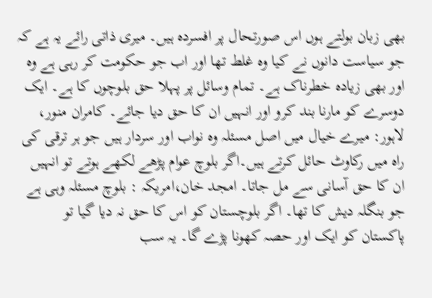بھی زبان بولتے ہوں اس صورتحال پر افسردہ ہیں۔ میری ذاتی رائے یہ ہے کہ جو سیاست دانوں نے کیا وہ غلط تھا اور اب جو حکومت کر رہی ہے وہ اور بھی زیادہ خطرناک ہے۔ تمام وسائل پر پہلا حق بلوچوں کا ہے۔ ایک دوسرے کو مارنا بند کرو اور انہیں ان کا حق دیا جائے۔ کامران منور، لاہور: میرے خیال میں اصل مسئلہ وہ نواب اور سردار ہیں جو ہر ترقی کی راہ میں رکاوٹ حائل کرتے ہیں۔اگر بلوچ عوام پڑھے لکھے ہوتے تو انہیں ان کا حق آسانی سے مل جاتا۔ امجد خان،امریکہ : بلوچ مسئلہ وہی ہے جو بنگلہ دیش کا تھا۔ اگر بلوچستان کو اس کا حق نہ دیا گیا تو پاکستان کو ایک اور حصہ کھونا پڑے گا۔ یہ سب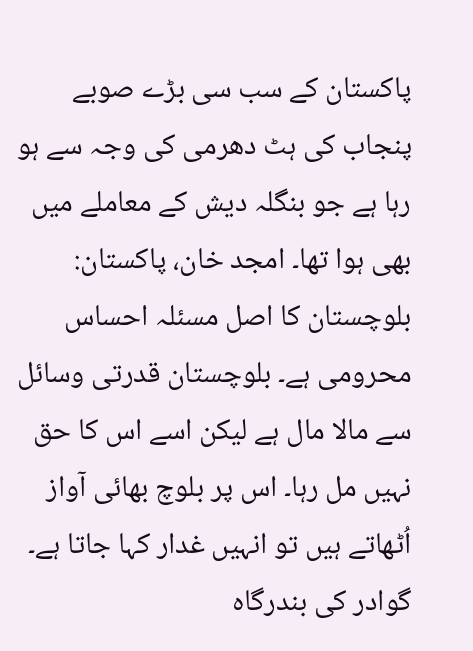پاکستان کے سب سی بڑے صوبے پنجاب کی ہٹ دھرمی کی وجہ سے ہو رہا ہے جو بنگلہ دیش کے معاملے میں بھی ہوا تھا۔ امجد خان، پاکستان: بلوچستان کا اصل مسئلہ احساس محرومی ہے۔ بلوچستان قدرتی وسائل سے مالا مال ہے لیکن اسے اس کا حق نہیں مل رہا۔ اس پر بلوچ بھائی آواز اُٹھاتے ہیں تو انہیں غدار کہا جاتا ہے۔ گوادر کی بندرگاہ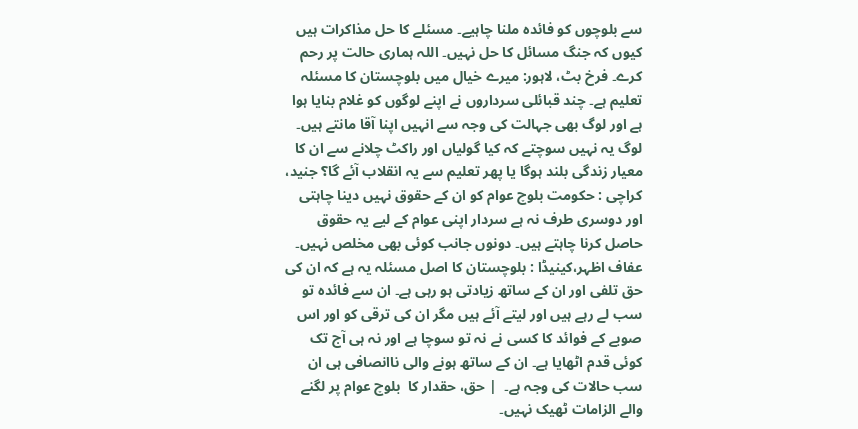سے بلوچوں کو فائدہ ملنا چاہیے۔ مسئلے کا حل مذاکرات ہیں کیوں کہ جنگ مسائل کا حل نہیں۔ اللہ ہماری حالت پر رحم کرے۔ فرخ بٹ، لاہور: میرے خیال میں بلوچستان کا مسئلہ تعلیم ہے۔ چند قبائلی سرداروں نے اپنے لوگوں کو غلام بنایا ہوا ہے اور لوگ بھی جہالت کی وجہ سے انہیں اپنا آقا مانتے ہیں۔ لوگ یہ نہیں سوچتے کہ کیا گولیاں اور راکٹ چلانے سے ان کا معیار زندگی بلند ہوگا یا پھر تعلیم سے یہ انقلاب آئے گا؟ جنید، کراچی : حکومت بلوچ عوام کو ان کے حقوق نہیں دینا چاہتی اور دوسری طرف نہ ہے سردار اپنی عوام کے لیے یہ حقوق حاصل کرنا چاہتے ہیں۔ دونوں جانب کوئی بھی مخلص نہیں۔ عفاف اظہر،کینیڈا : بلوچستان کا اصل مسئلہ یہ ہے کہ ان کی حق تلفی اور ان کے ساتھ زیادتی ہو رہی ہے۔ ان سے فائدہ تو سب لے رہے ہیں اور لیتے آئے ہیں مگر ان کی ترقی کو اور اس صوبے کے فوائد کا کسی نے نہ تو سوچا ہے اور نہ ہی آج تک کوئی قدم اٹھایا ہے۔ ان کے ساتھ ہونے والی ناانصافی ہی ان سب حالات کی وجہ ہے۔  | حق، حقدار کا  بلوچ عوام پر لگنے والے الزامات ٹھیک نہیں۔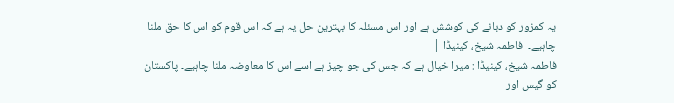یہ کمزور کو دبانے کی کوشش ہے اور اس مسئلہ کا بہترین حل یہ ہے کہ اس قوم کو اس کا حق ملنا چاہیے۔  فاطمہ شیخ، کینیڈا |
فاطمہ شیخ، کینیڈا : میرا خیال ہے کہ جس کی جو چیز ہے اسے اس کا معاوضہ ملنا چاہیے۔ پاکستان کو گیس اور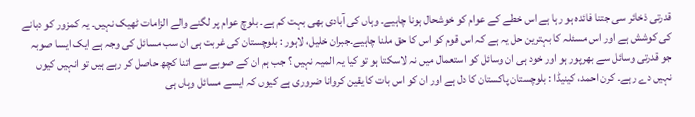قدرتی ذخائر سی جتنا فائدہ ہو رہا ہے اس خطے کے عوام کو خوشحال ہونا چاہیے۔ وہاں کی آبادی بھی بہت کم ہے۔ بلوچ عوام پر لگنے والے الزامات ٹھیک نہیں۔ یہ کمزور کو دبانے کی کوشش ہے اور اس مسئلہ کا بہترین حل یہ ہے کہ اس قوم کو اس کا حق ملنا چاہیے۔جبران خلیل، لاہور : بلوچستان کی غربت ہی ان سب مسائل کی وجہ ہے ایک ایسا صوبہ جو قدرتی وسائل سے بھرپور ہو اور خود ہی ان وسائل کو استعمال میں نہ لاسکتا ہو تو کیا یہ المیہ نہیں ؟ جب ہم ان کے صوبے سے اتنا کچھ حاصل کر رہے ہیں تو انہیں کیوں نہیں دے رہے۔ کرن احمد، کینیڈا : بلوچستان پاکستان کا دل ہے اور ان کو اس بات کا یقین کروانا ضروری ہے کیوں کہ ایسے مسائل وہاں ہی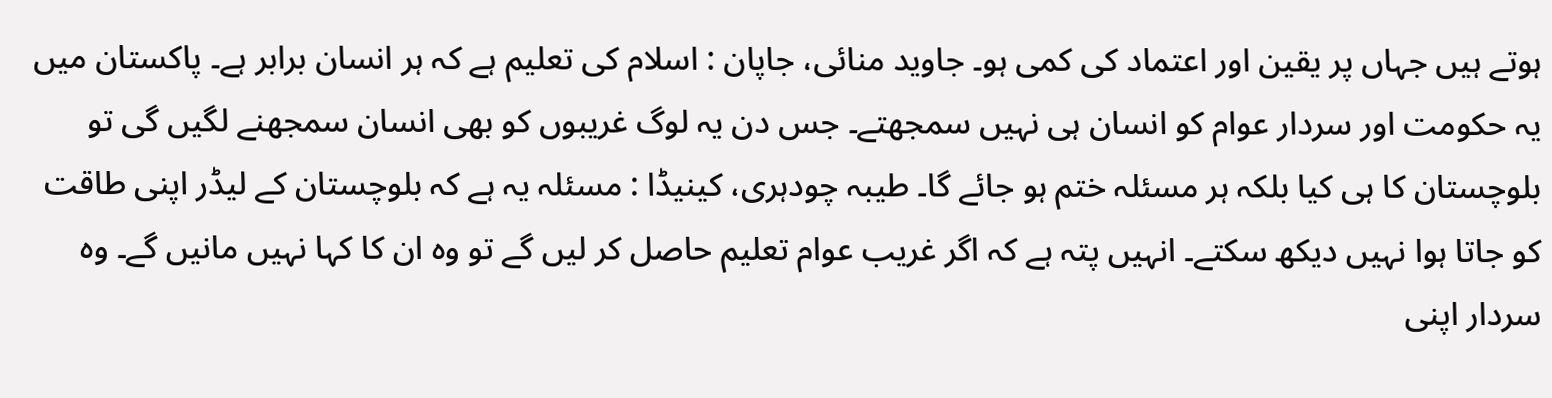ہوتے ہیں جہاں پر یقین اور اعتماد کی کمی ہو۔ جاوید منائی، جاپان : اسلام کی تعلیم ہے کہ ہر انسان برابر ہے۔ پاکستان میں یہ حکومت اور سردار عوام کو انسان ہی نہیں سمجھتے۔ جس دن یہ لوگ غریبوں کو بھی انسان سمجھنے لگیں گی تو بلوچستان کا ہی کیا بلکہ ہر مسئلہ ختم ہو جائے گا۔ طیبہ چودہری، کینیڈا : مسئلہ یہ ہے کہ بلوچستان کے لیڈر اپنی طاقت کو جاتا ہوا نہیں دیکھ سکتے۔ انہیں پتہ ہے کہ اگر غریب عوام تعلیم حاصل کر لیں گے تو وہ ان کا کہا نہیں مانیں گے۔ وہ سردار اپنی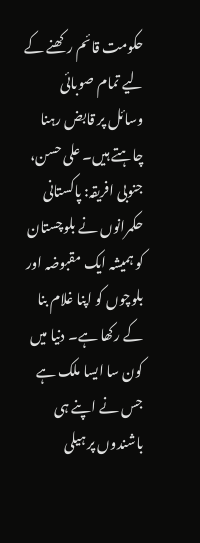حکومت قائم رکھنے کے لیے تمام صوبائی وسائل پر قابض رہنا چاہتے ہیں۔ علی حسن، جنوبی افریقہ: پاکستانی حکمرانوں نے بلوچستان کو ہمیشہ ایک مقبوضہ اور بلوچوں کو اپنا غلام بنا کے رکھا ہے۔ دنیا میں کون سا ایسا ملک ہے جس نے اپنے ہی باشندوں پر ہیلی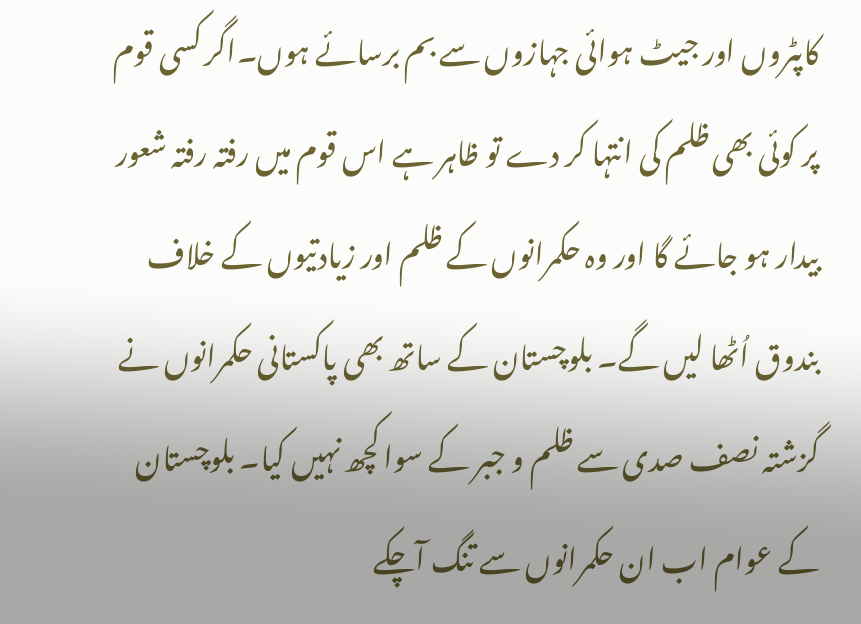کاپٹروں اور جیٹ ہوائی جہازوں سے بم برسائے ہوں۔اگر کسی قوم پر کوئی بھی ظلم کی انتہا کر دے تو ظاہر ہے اس قوم میں رفتہ رفتہ شعور بیدار ہو جائے گا اور وہ حکمرانوں کے ظلم اور زیادتیوں کے خلاف بندوق اُٹھا لیں گے۔ بلوچستان کے ساتھ بھی پاکستانی حکمرانوں نے گزشتہ نصف صدی سے ظلم و جبر کے سوا کچھ نہیں کیا۔ بلوچستان کے عوام اب ان حکمرانوں سے تنگ آچکے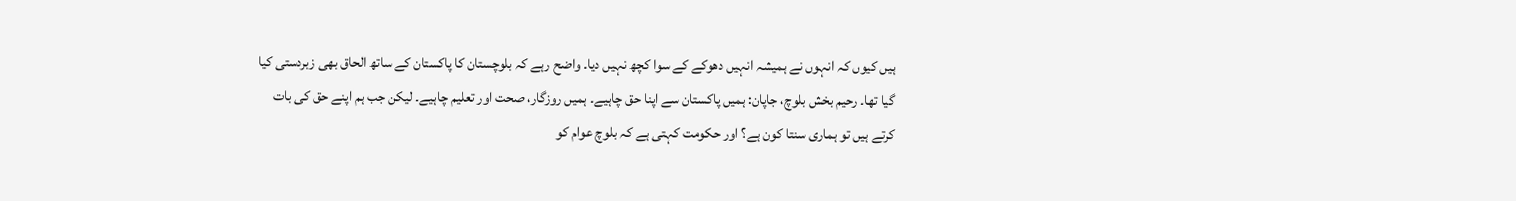ہیں کیوں کہ انہوں نے ہمیشہ انہیں دھوکے کے سوا کچھ نہیں دیا۔ واضح رہے کہ بلوچستان کا پاکستان کے ساتھ الحاق بھی زبردستی کیا گیا تھا۔ رحیم بخش بلوچ، جاپان: ہمیں پاکستان سے اپنا حق چاہیے۔ ہمیں روزگار، صحت اور تعلیم چاہیے۔ لیکن جب ہم اپنے حق کی بات کرتے ہیں تو ہماری سنتا کون ہے؟ اور حکومت کہتی ہے کہ بلوچ عوام کو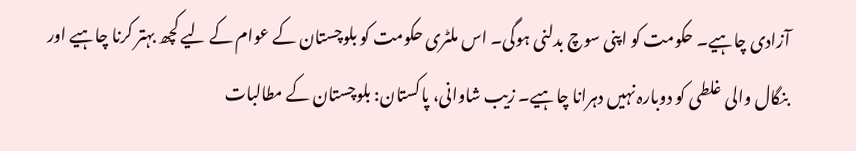آزادی چاہیے۔ حکومت کو اپنی سوچ بدلنی ہوگی۔ اس ملٹری حکومت کو بلوچستان کے عوام کے لیے کچھ بہتر کرنا چاہیے اور بنگال والی غلطی کو دوبارہ نہیں دہرانا چاہیے۔ زیب شاوانی، پاکستان: بلوچستان کے مطالبات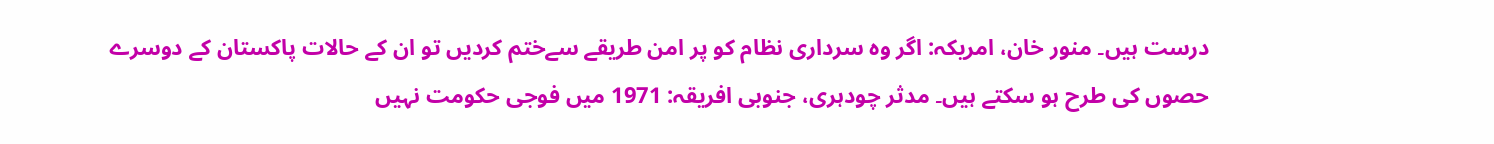درست ہیں۔ منور خان، امریکہ: اگر وہ سرداری نظام کو پر امن طریقے سےختم کردیں تو ان کے حالات پاکستان کے دوسرے حصوں کی طرح ہو سکتے ہیں۔ مدثر چودہری، جنوبی افریقہ: 1971 میں فوجی حکومت نہیں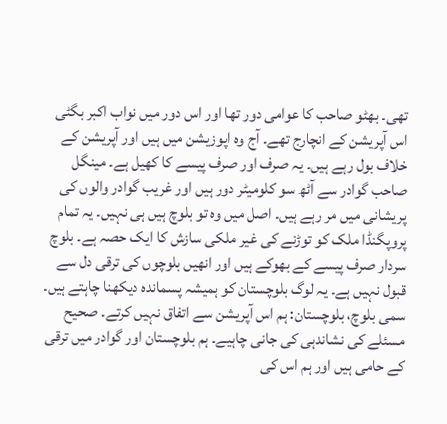تھی۔ بھٹو صاحب کا عوامی دور تھا اور اس دور میں نواب اکبر بگٹی اس آپریشن کے انچارج تھے۔ آج وہ اپوزیشن میں ہیں اور آپریشن کے خلاف بول رہے ہیں۔ یہ صرف اور صرف پیسے کا کھیل ہے۔ مینگل صاحب گوادر سے آٹھ سو کلومیٹر دور ہیں اور غریب گوادر والوں کی پریشانی میں مر رہے ہیں۔ اصل میں وہ تو بلوچ ہیں ہی نہیں۔ یہ تمام پروپگنڈا ملک کو توڑنے کی غیر ملکی سازش کا ایک حصہ ہے۔ بلوچ سردار صرف پیسے کے بھوکے ہیں اور انھیں بلوچوں کی ترقی دل سے قبول نہیں ہے۔ یہ لوگ بلوچستان کو ہمیشہ پسماندہ دیکھنا چاہتے ہیں۔ سمی بلوچ، بلوچستان: ہم اس آپریشن سے اتفاق نہیں کرتے۔ صحیح مسئلے کی نشاندہی کی جانی چاہیے۔ ہم بلوچستان اور گوادر میں ترقی کے حامی ہیں اور ہم اس کی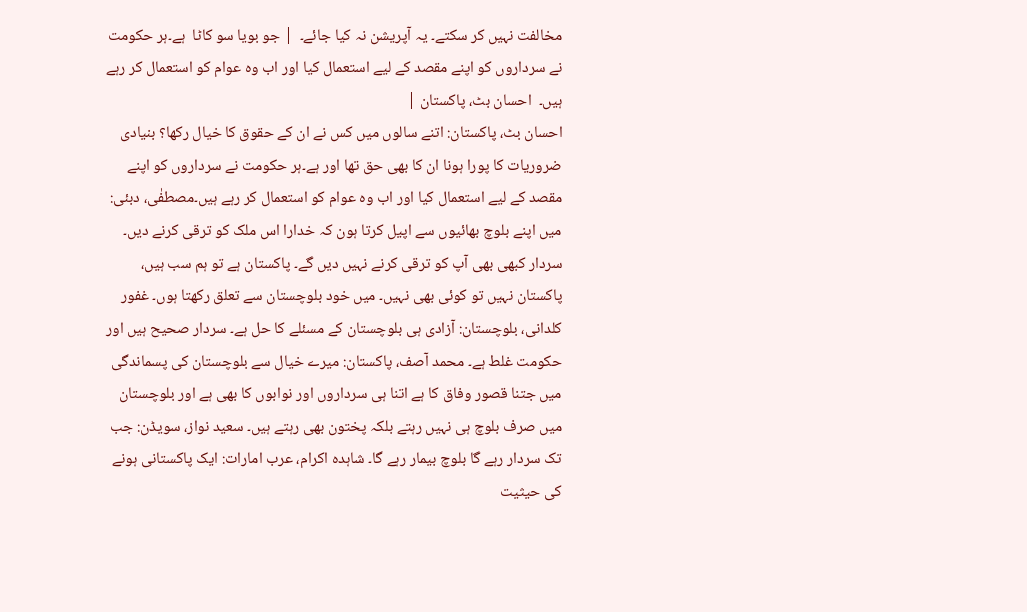مخالفت نہیں کر سکتے۔ یہ آپریشن نہ کیا جائے۔  | جو بویا سو کاٹا  ہے۔ہر حکومت نے سرداروں کو اپنے مقصد کے لیے استعمال کیا اور اب وہ عوام کو استعمال کر رہے ہیں۔  احسان بٹ، پاکستان |
احسان بٹ، پاکستان: اتنے سالوں میں کس نے ان کے حقوق کا خیال رکھا؟ بنیادی ضروریات کا پورا ہونا ان کا بھی حق تھا اور ہے۔ہر حکومت نے سرداروں کو اپنے مقصد کے لیے استعمال کیا اور اب وہ عوام کو استعمال کر رہے ہیں۔مصطفٰی، دبئی: میں اپنے بلوچ بھائیوں سے اپیل کرتا ہون کہ خدارا اس ملک کو ترقی کرنے دیں۔ سردار کبھی بھی آپ کو ترقی کرنے نہیں دیں گے۔ پاکستان ہے تو ہم سب ہیں، پاکستان نہیں تو کوئی بھی نہیں۔ میں خود بلوچستان سے تعلق رکھتا ہوں۔ غفور کلدانی، بلوچستان: آزادی ہی بلوچستان کے مسئلے کا حل ہے۔ سردار صحیح ہیں اور حکومت غلط ہے۔ محمد آصف، پاکستان: میرے خیال سے بلوچستان کی پسماندگی میں جتنا قصور وفاق کا ہے اتنا ہی سرداروں اور نوابوں کا بھی ہے اور بلوچستان میں صرف بلوچ ہی نہیں رہتے بلکہ پختون بھی رہتے ہیں۔ سعید نواز، سویڈن: جب تک سردار رہے گا بلوچ بیمار رہے گا۔ شاہدہ اکرام، عرب امارات: ایک پاکستانی ہونے کی حیثیت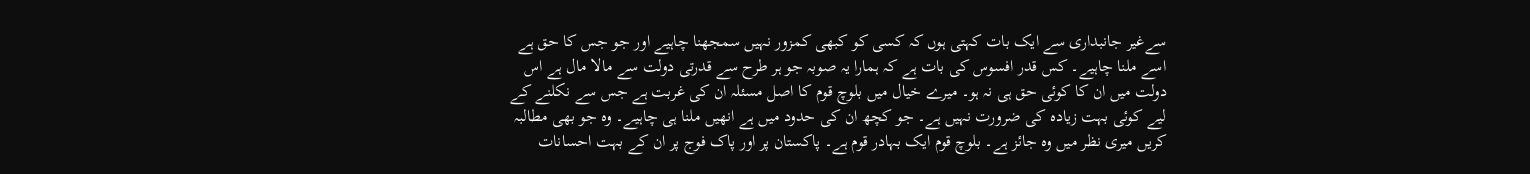سےغیر جانبداری سے ایک بات کہتی ہوں کہ کسی کو کبھی کمزور نہیں سمجھنا چاہیے اور جو جس کا حق ہے اسے ملنا چاہیے۔ کس قدر افسوس کی بات ہے کہ ہمارا یہ صوبہ جو ہر طرح سے قدرتی دولت سے مالا مال ہے اس دولت میں ان کا کوئی حق ہی نہ ہو۔ میرے خیال میں بلوچ قوم کا اصل مسئلہ ان کی غربت ہے جس سے نکلنے کے لیے کوئی بہت زیادہ کی ضرورت نہیں ہے۔ جو کچھ ان کی حدود میں ہے انھیں ملنا ہی چاہیے۔ وہ جو بھی مطالبہ کریں میری نظر میں وہ جائز ہے۔ بلوچ قوم ایک بہادر قوم ہے۔ پاکستان پر اور پاک فوج پر ان کے بہت احسانات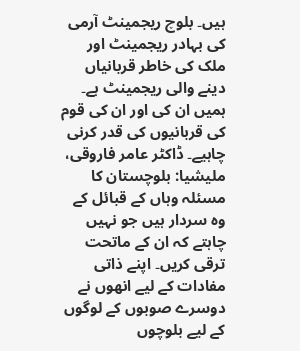ہیں۔ بلوچ ریجمینٹ آرمی کی بہادر ریجمینٹ اور ملک کی خاطر قربانیاں دینے والی ریجمینٹ ہے۔ ہمیں ان کی اور ان کی قوم کی قربانیوں کی قدر کرنی چاہیے۔ ڈاکٹر عامر فاروقی، ملیشیا: بلوچستان کا مسئلہ وہاں کے قبائل کے وہ سردار ہیں جو نہیں چاہتے کہ ان کے ماتحت ترقی کریں۔ اپنے ذاتی مفادات کے لیے انھوں نے دوسرے صوبوں کے لوگوں کے لیے بلوچوں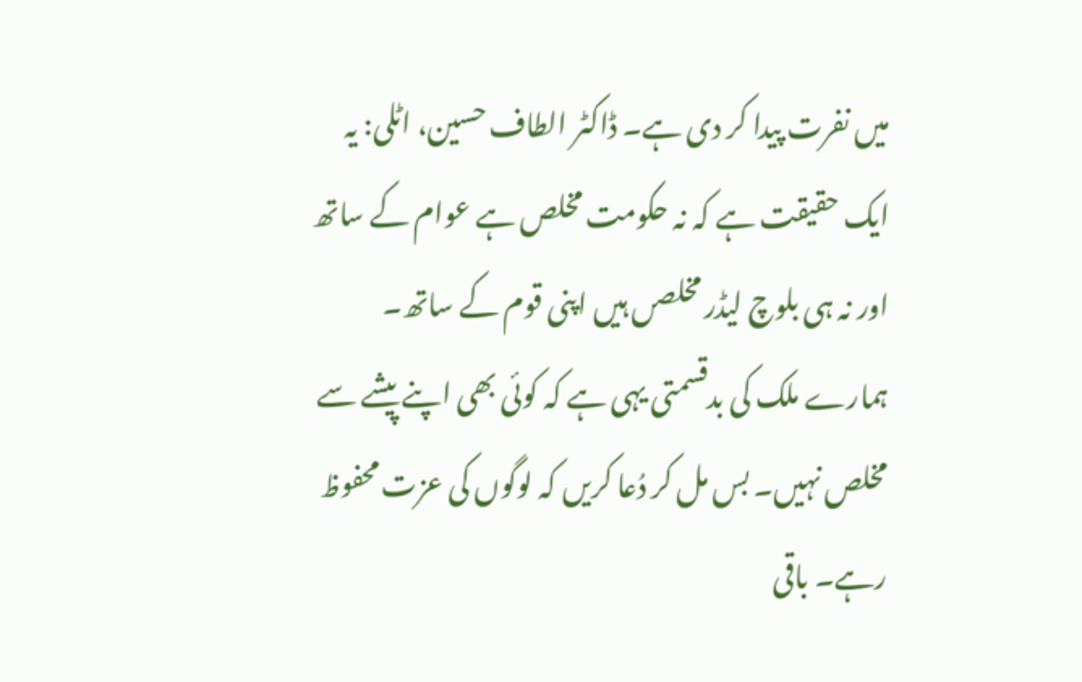میں نفرت پیدا کر دی ہے۔ ڈاکٹر الطاف حسین، اٹلی: یہ ایک حقیقت ہے کہ نہ حکومت مخلص ہے عوام کے ساتھ اور نہ ہی بلوچ لیڈر مخلصں ہیں اپنی قوم کے ساتھ۔ ہمارے ملک کی بدقسمتی یہی ہے کہ کوئی بھی اپنے پیشے سے مخلص نہیں۔ بس مل کر دُعا کریں کہ لوگوں کی عزت محفوظ رہے۔ باقی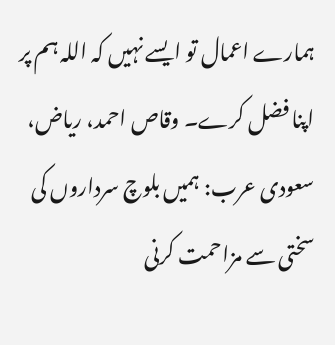ہمارے اعمال تو ایسے نہیں کہ اللہ ہم پر اپنا فضل کرے۔ وقاص احمد، ریاض، سعودی عرب: ہمیں بلوچ سرداروں کی سختی سے مزاحمت کرنی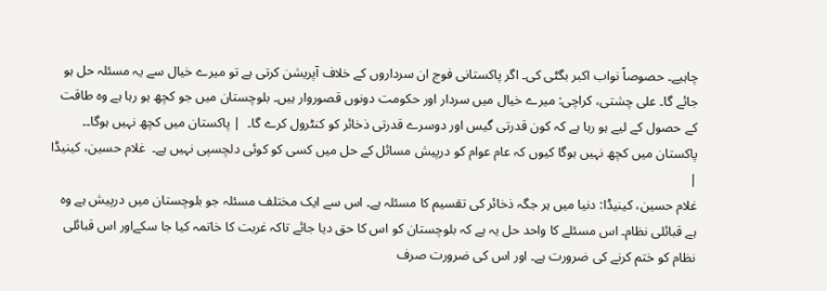چاہیے۔ حصوصاً نواب اکبر بگٹی کی۔ اگر پاکستانی فوج ان سرداروں کے خلاف آپریشن کرتی ہے تو میرے خیال سے یہ مسئلہ حل ہو جائے گا۔ علی چشتی، کراچی: میرے خیال میں سردار اور حکومت دونوں قصوروار ہیں۔ بلوچستان میں جو کچھ ہو رہا ہے وہ طاقت کے حصول کے لیے ہو رہا ہے کہ کون قدرتی گیس اور دوسرے قدرتی ذخائر کو کنٹرول کرے گا۔  | پاکستان میں کچھ نہیں ہوگا۔۔  پاکستان میں کچھ نہیں ہوگا کیوں کہ عام عوام کو درپیش مسائل کے حل میں کسی کو کوئی دلچسپی نہیں ہے۔  غلام حسین، کینیڈا |
غلام حسین، کینیڈا: دنیا میں ہر جگہ ذخائر کی تقسیم کا مسئلہ ہے۔ اس سے ایک مختلف مسئلہ جو بلوچستان میں درپیش ہے وہ ہے قبائلی نظام۔ اس مسئلے کا واحد حل یہ ہے کہ بلوچستان کو اس کا حق دیا جائے تاکہ غربت کا خاتمہ کیا جا سکےاور اس قبائلی نظام کو ختم کرنے کی ضرورت ہے۔ اور اس کی ضرورت صرف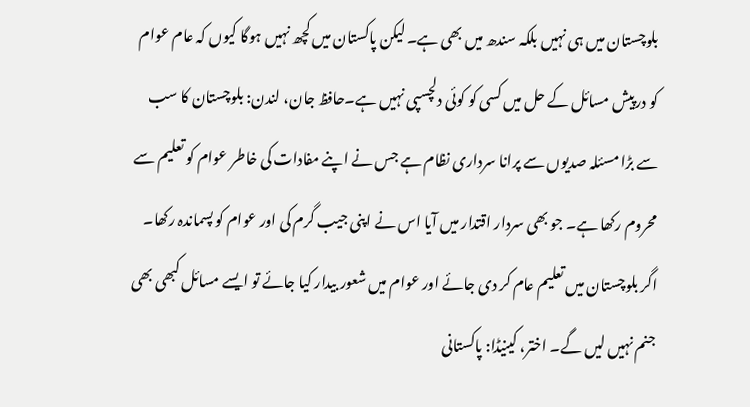بلوچستان میں ہی نہیں بلکہ سندھ میں بھی ہے۔ لیکن پاکستان میں کچھ نہیں ہوگا کیوں کہ عام عوام کو درپیش مسائل کے حل میں کسی کو کوئی دلچسپی نہیں ہے۔حافظ جان، لندن: بلوچستان کا سب سے بڑا مسئلہ صدیوں سے پرانا سرداری نظام ہے جس نے اپنے مفادات کی خاطر عوام کو تعلیم سے محروم رکھا ہے۔ جو بھی سردار اقتدار میں آیا اس نے اپنی جیب گرم کی اور عوام کو پسماندہ رکھا۔ اگر بلوچستان میں تعلیم عام کر دی جائے اور عوام میں شعور بیدار کیا جائے تو ایسے مسائل کبھی بھی جنم نہیں لیں گے۔ اختر، کینیڈا: پاکستانی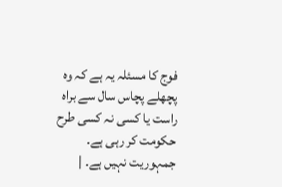فوج کا مسئلہ یہ ہے کہ وہ پچھلے پچاس سال سے براہ راست یا کسی نہ کسی طرح حکومت کر رہی ہے۔ جمہوریت نہیں ہے۔ |